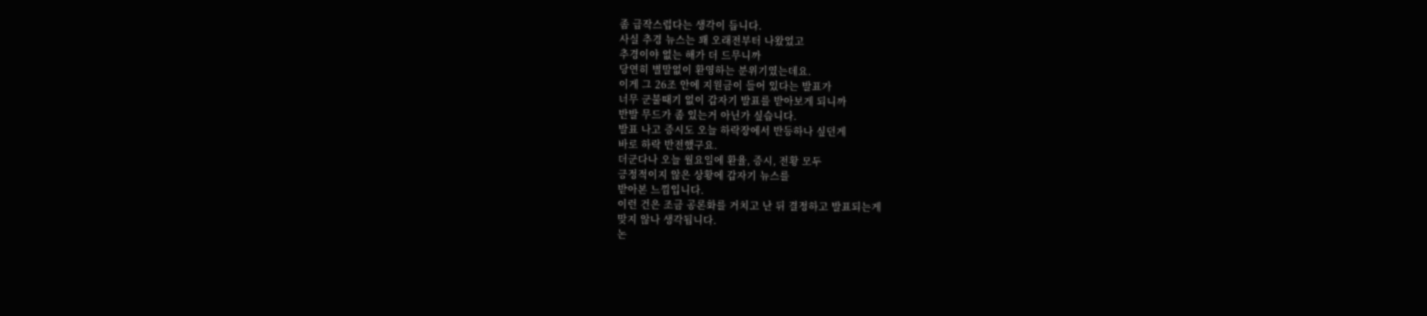좀 급작스럽다는 생각이 듭니다.
사실 추경 뉴스는 꽤 오래전부터 나왔었고
추경이야 없는 해가 더 드무니까
당연히 별말없이 환영하는 분위기였는데요.
이게 그 26조 안에 지원금이 들어 있다는 발표가
너무 군불때기 없이 갑자기 발표를 받아보게 되니까
반발 무드가 좀 있는거 아닌가 싶습니다.
발표 나고 증시도 오늘 하락장에서 반등하나 싶던게
바로 하락 반전했구요.
더군다나 오늘 월요일에 환율, 증시, 전황 모두
긍정적이지 않은 상황에 갑자기 뉴스를
받아본 느낌입니다.
이런 건은 조금 공론화를 거치고 난 뒤 결정하고 발표되는게
맞지 않나 생각됩니다.
논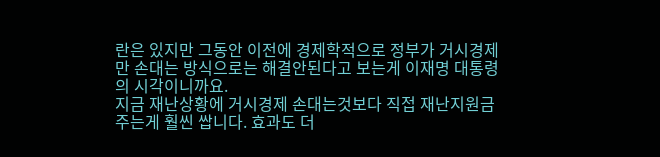란은 있지만 그동안 이전에 경제학적으로 정부가 거시경제만 손대는 방식으로는 해결안된다고 보는게 이재명 대통령의 시각이니까요.
지금 재난상황에 거시경제 손대는것보다 직접 재난지원금 주는게 훨씬 쌉니다. 효과도 더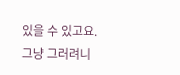있을 수 있고요.
그냥 그러려니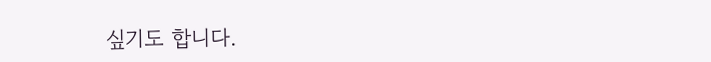싶기도 합니다.